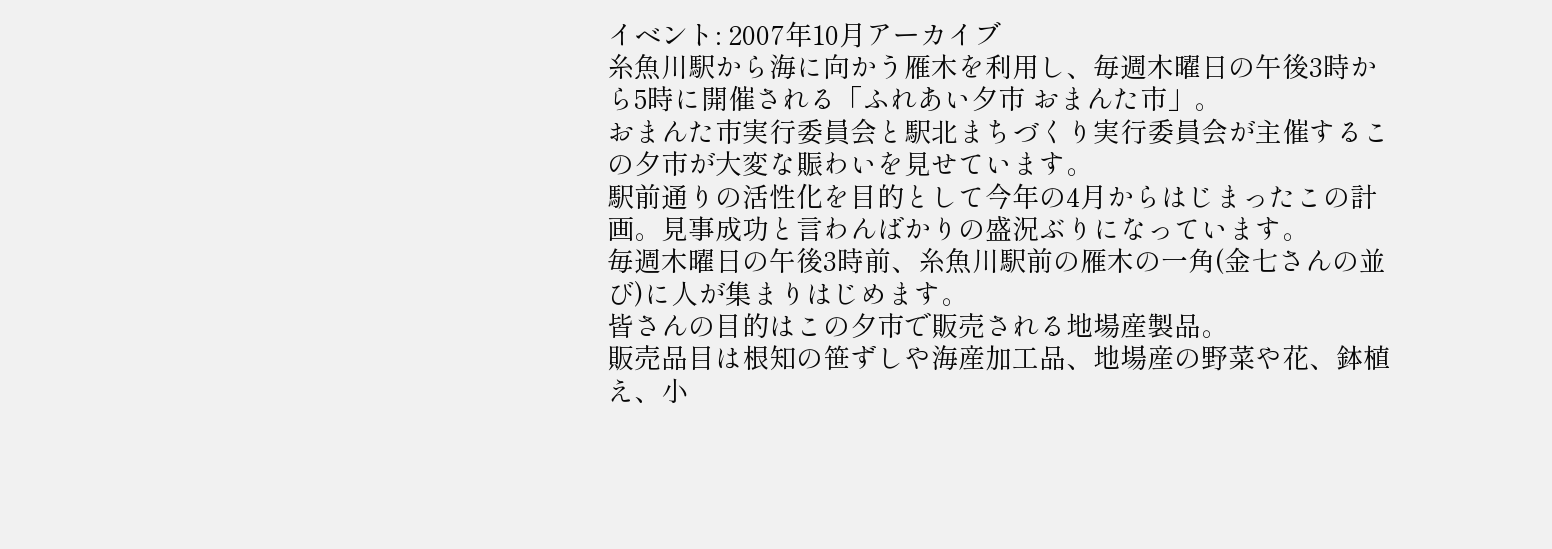イベント: 2007年10月アーカイブ
糸魚川駅から海に向かう雁木を利用し、毎週木曜日の午後3時から5時に開催される「ふれあい夕市 おまんた市」。
おまんた市実行委員会と駅北まちづくり実行委員会が主催するこの夕市が大変な賑わいを見せています。
駅前通りの活性化を目的として今年の4月からはじまったこの計画。見事成功と言わんばかりの盛況ぶりになっています。
毎週木曜日の午後3時前、糸魚川駅前の雁木の一角(金七さんの並び)に人が集まりはじめます。
皆さんの目的はこの夕市で販売される地場産製品。
販売品目は根知の笹ずしや海産加工品、地場産の野菜や花、鉢植え、小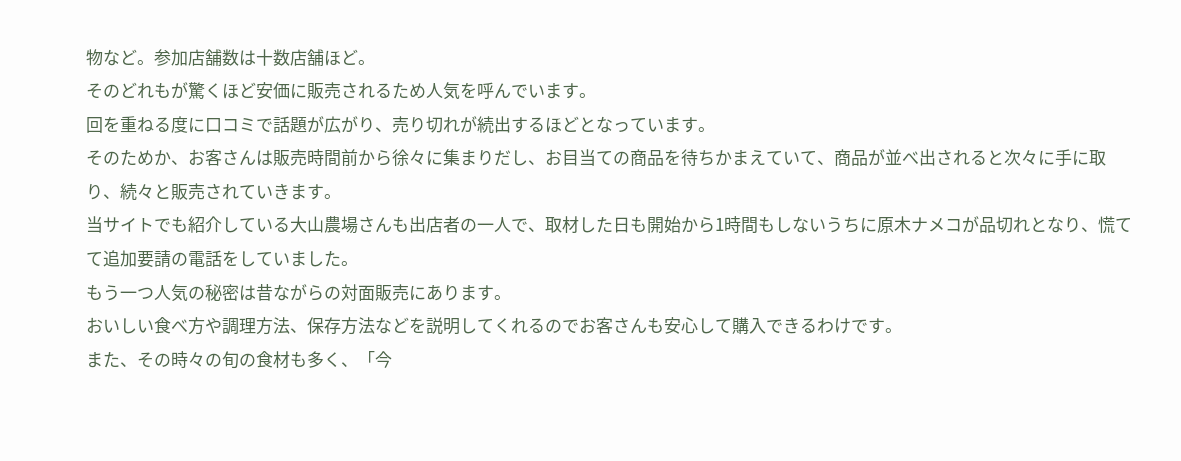物など。参加店舗数は十数店舗ほど。
そのどれもが驚くほど安価に販売されるため人気を呼んでいます。
回を重ねる度に口コミで話題が広がり、売り切れが続出するほどとなっています。
そのためか、お客さんは販売時間前から徐々に集まりだし、お目当ての商品を待ちかまえていて、商品が並べ出されると次々に手に取り、続々と販売されていきます。
当サイトでも紹介している大山農場さんも出店者の一人で、取材した日も開始から1時間もしないうちに原木ナメコが品切れとなり、慌てて追加要請の電話をしていました。
もう一つ人気の秘密は昔ながらの対面販売にあります。
おいしい食べ方や調理方法、保存方法などを説明してくれるのでお客さんも安心して購入できるわけです。
また、その時々の旬の食材も多く、「今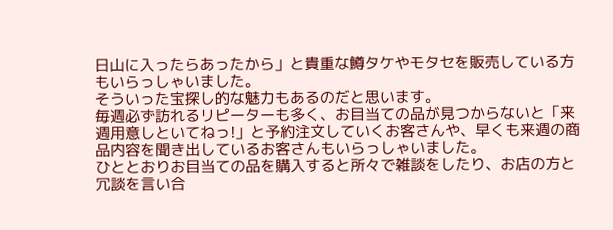日山に入ったらあったから」と貴重な鱒タケやモタセを販売している方もいらっしゃいました。
そういった宝探し的な魅力もあるのだと思います。
毎週必ず訪れるリピーターも多く、お目当ての品が見つからないと「来週用意しといてねっ!」と予約注文していくお客さんや、早くも来週の商品内容を聞き出しているお客さんもいらっしゃいました。
ひととおりお目当ての品を購入すると所々で雑談をしたり、お店の方と冗談を言い合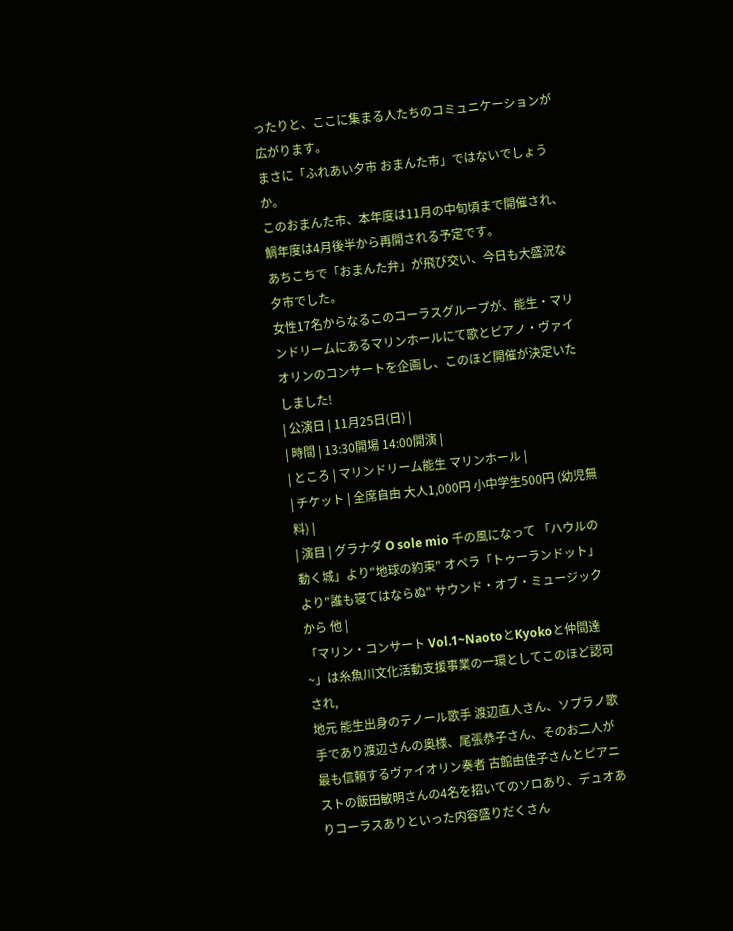ったりと、ここに集まる人たちのコミュニケーションが広がります。
まさに「ふれあい夕市 おまんた市」ではないでしょうか。
このおまんた市、本年度は11月の中旬頃まで開催され、鯛年度は4月後半から再開される予定です。
あちこちで「おまんた弁」が飛び交い、今日も大盛況な夕市でした。
女性17名からなるこのコーラスグループが、能生・マリンドリームにあるマリンホールにて歌とピアノ・ヴァイオリンのコンサートを企画し、このほど開催が決定いたしました!
| 公演日 | 11月25日(日) |
| 時間 | 13:30開場 14:00開演 |
| ところ | マリンドリーム能生 マリンホール |
| チケット | 全席自由 大人1,000円 小中学生500円 (幼児無料) |
| 演目 | グラナダ O sole mio 千の風になって 「ハウルの動く城」より"地球の約束" オペラ「トゥーランドット」より"誰も寝てはならぬ" サウンド・オブ・ミュージックから 他 |
「マリン・コンサート Vol.1~NaotoとKyokoと仲間達~」は糸魚川文化活動支援事業の一環としてこのほど認可され,
地元 能生出身のテノール歌手 渡辺直人さん、ソプラノ歌手であり渡辺さんの奥様、尾張恭子さん、そのお二人が最も信頼するヴァイオリン奏者 古館由佳子さんとピアニストの飯田敏明さんの4名を招いてのソロあり、デュオありコーラスありといった内容盛りだくさん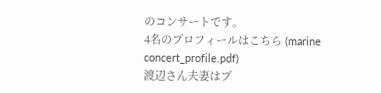のコンサートです。
4名のプロフィールはこちら (marine concert_profile.pdf)
渡辺さん夫妻はプ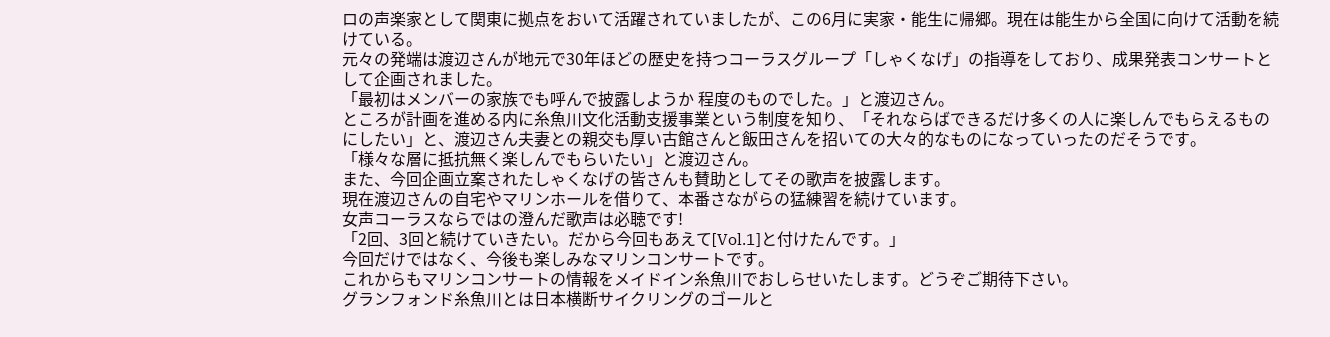ロの声楽家として関東に拠点をおいて活躍されていましたが、この6月に実家・能生に帰郷。現在は能生から全国に向けて活動を続けている。
元々の発端は渡辺さんが地元で30年ほどの歴史を持つコーラスグループ「しゃくなげ」の指導をしており、成果発表コンサートとして企画されました。
「最初はメンバーの家族でも呼んで披露しようか 程度のものでした。」と渡辺さん。
ところが計画を進める内に糸魚川文化活動支援事業という制度を知り、「それならばできるだけ多くの人に楽しんでもらえるものにしたい」と、渡辺さん夫妻との親交も厚い古館さんと飯田さんを招いての大々的なものになっていったのだそうです。
「様々な層に抵抗無く楽しんでもらいたい」と渡辺さん。
また、今回企画立案されたしゃくなげの皆さんも賛助としてその歌声を披露します。
現在渡辺さんの自宅やマリンホールを借りて、本番さながらの猛練習を続けています。
女声コーラスならではの澄んだ歌声は必聴です!
「2回、3回と続けていきたい。だから今回もあえて[Vol.1]と付けたんです。」
今回だけではなく、今後も楽しみなマリンコンサートです。
これからもマリンコンサートの情報をメイドイン糸魚川でおしらせいたします。どうぞご期待下さい。
グランフォンド糸魚川とは日本横断サイクリングのゴールと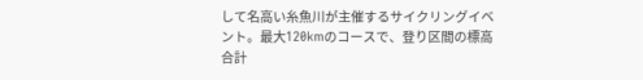して名高い糸魚川が主催するサイクリングイベント。最大120kmのコースで、登り区間の標高合計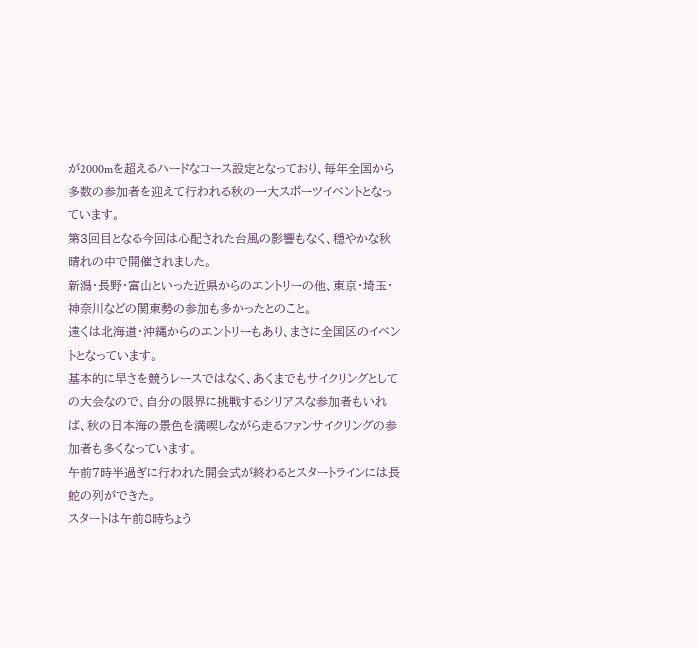が2000mを超えるハードなコース設定となっており、毎年全国から多数の参加者を迎えて行われる秋の一大スポーツイベントとなっています。
第3回目となる今回は心配された台風の影響もなく、穏やかな秋晴れの中で開催されました。
新潟・長野・富山といった近県からのエントリーの他、東京・埼玉・神奈川などの関東勢の参加も多かったとのこと。
遠くは北海道・沖縄からのエントリーもあり、まさに全国区のイベントとなっています。
基本的に早さを競うレースではなく、あくまでもサイクリングとしての大会なので、自分の限界に挑戦するシリアスな参加者もいれば、秋の日本海の景色を満喫しながら走るファンサイクリングの参加者も多くなっています。
午前7時半過ぎに行われた開会式が終わるとスタートラインには長蛇の列ができた。
スタートは午前8時ちょう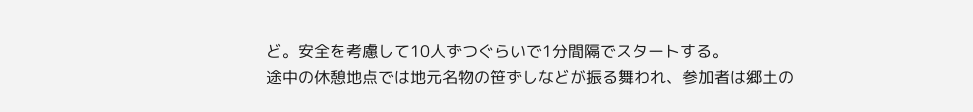ど。安全を考慮して10人ずつぐらいで1分間隔でスタートする。
途中の休憩地点では地元名物の笹ずしなどが振る舞われ、参加者は郷土の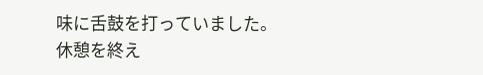味に舌鼓を打っていました。
休憩を終え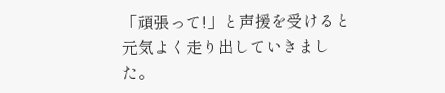「頑張って!」と声援を受けると元気よく走り出していきました。